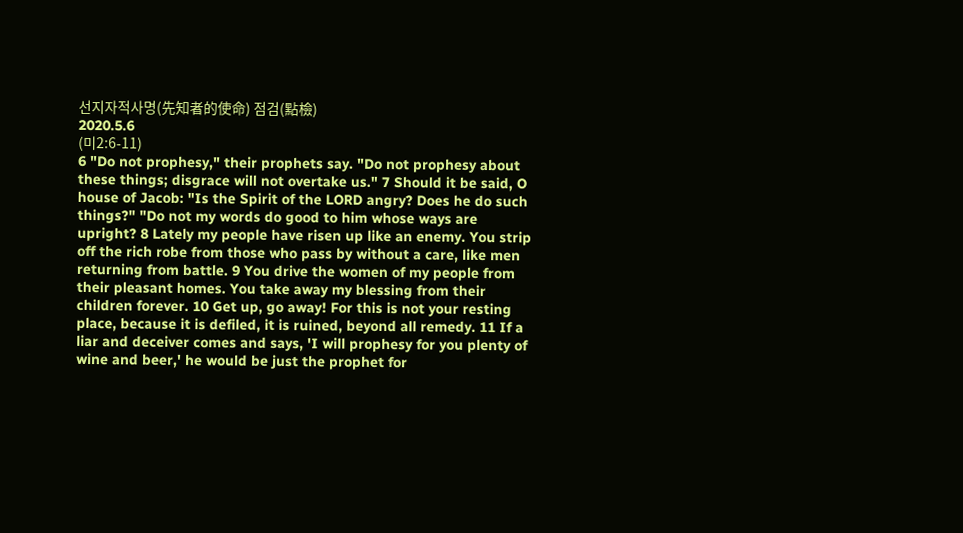선지자적사명(先知者的使命) 점검(點檢)
2020.5.6
(미2:6-11)
6 "Do not prophesy," their prophets say. "Do not prophesy about these things; disgrace will not overtake us." 7 Should it be said, O house of Jacob: "Is the Spirit of the LORD angry? Does he do such things?" "Do not my words do good to him whose ways are upright? 8 Lately my people have risen up like an enemy. You strip off the rich robe from those who pass by without a care, like men returning from battle. 9 You drive the women of my people from their pleasant homes. You take away my blessing from their children forever. 10 Get up, go away! For this is not your resting place, because it is defiled, it is ruined, beyond all remedy. 11 If a liar and deceiver comes and says, 'I will prophesy for you plenty of wine and beer,' he would be just the prophet for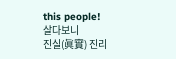this people!
살다보니
진실(眞實) 진리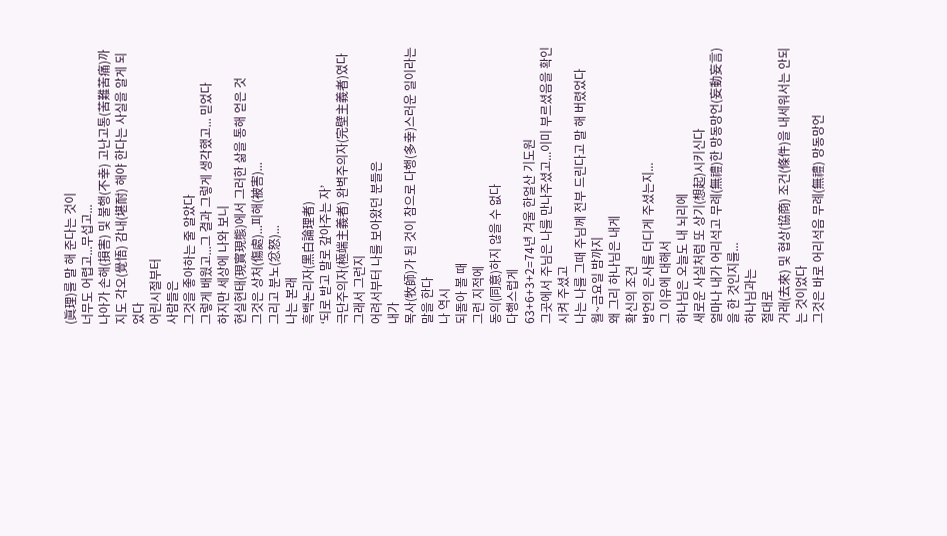(眞理)를 말 해 준다는 것이
너무도 어렵고...무섭고...
나아가 손해(損害) 및 불행(不幸) 고난고통(苦難苦痛)까지도 각오(覺悟) 감내(堪耐) 해야 한다는 사실을 알게 되었다
어린시절부터
사람들은
그것을 좋아하는 줄 알았다
그렇게 배웠고...그 결과 그렇게 생각했고... 믿었다
하지만 세상에 나와 보니
현실현태(現實現態)에서 그러한 삶을 통해 얻은 것
그것은 상처(傷處)...피해(被害)...
그리고 분노(忿怒)...
나는 본래
흑백논리자(黑白論理者)
‘되로 받고 말로 갚아주는 자’
극단주의자(極端主義者) 완벽주의자(完壁主義者)였다
그래서 그런지
어려서부터 나를 보아왔던 분들은
내가
목사(牧師)가 된 것이 참으로 다행(多幸)스러운 일이라는 말을 한다
나 역시
되돌아 볼 때
그런 지적에
동의(同意)하지 않을 수 없다
다행스럽게
63+6+3+2=74년 겨울 한얼산 기도원
그곳에서 주님은 나를 만나주셨고...이미 부르셨음을 확인시켜 주셨고
나는 나를 그때 주님께 전부 드린다고 말 해 버렸었다
월~금요일 밤까지
왜 그리 하나님은 내게
확신의 조건
방언의 은사를 더디게 주셨는지...
그 이유에 대해서
하나님은 오늘도 내 뇌리에
새로운 사실처럼 또 상기(想起)시키신다
얼마나 내가 어리석고 무례(無禮)한 망동망언(妄動妄言)을 한 것인지를...
하나님과는
절대로
거래(去來) 및 협상(協商) 조건(條件)을 내세워서는 안되는 것이었다
그것은 바로 어리석음 무례(無禮) 망동망언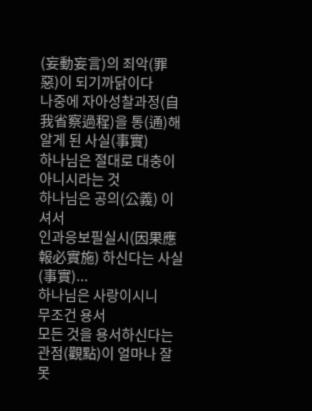(妄動妄言)의 죄악(罪惡)이 되기까닭이다
나중에 자아성찰과정(自我省察過程)을 통(通)해 알게 된 사실(事實)
하나님은 절대로 대충이 아니시라는 것
하나님은 공의(公義) 이셔서
인과응보필실시(因果應報必實施) 하신다는 사실(事實)...
하나님은 사랑이시니
무조건 용서
모든 것을 용서하신다는 관점(觀點)이 얼마나 잘못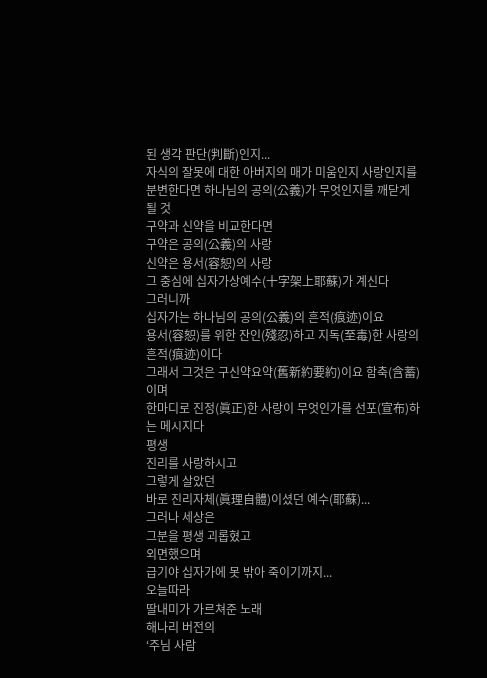된 생각 판단(判斷)인지...
자식의 잘못에 대한 아버지의 매가 미움인지 사랑인지를 분변한다면 하나님의 공의(公義)가 무엇인지를 깨닫게 될 것
구약과 신약을 비교한다면
구약은 공의(公義)의 사랑
신약은 용서(容恕)의 사랑
그 중심에 십자가상예수(十字架上耶蘇)가 계신다
그러니까
십자가는 하나님의 공의(公義)의 흔적(痕迹)이요
용서(容恕)를 위한 잔인(殘忍)하고 지독(至毒)한 사랑의 흔적(痕迹)이다
그래서 그것은 구신약요약(舊新約要約)이요 함축(含蓄)이며
한마디로 진정(眞正)한 사랑이 무엇인가를 선포(宣布)하는 메시지다
평생
진리를 사랑하시고
그렇게 살았던
바로 진리자체(眞理自體)이셨던 예수(耶蘇)...
그러나 세상은
그분을 평생 괴롭혔고
외면했으며
급기야 십자가에 못 밖아 죽이기까지...
오늘따라
딸내미가 가르쳐준 노래
해나리 버전의
‘주님 사람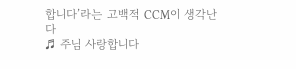합니다’라는 고백적 CCM이 생각난다
♬ 주님 사랑합니다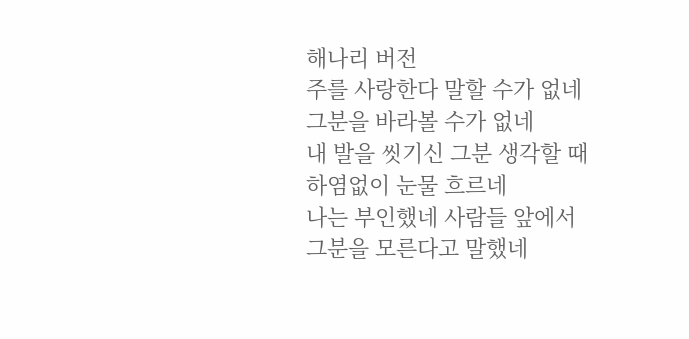해나리 버전
주를 사랑한다 말할 수가 없네
그분을 바라볼 수가 없네
내 발을 씻기신 그분 생각할 때
하염없이 눈물 흐르네
나는 부인했네 사람들 앞에서
그분을 모른다고 말했네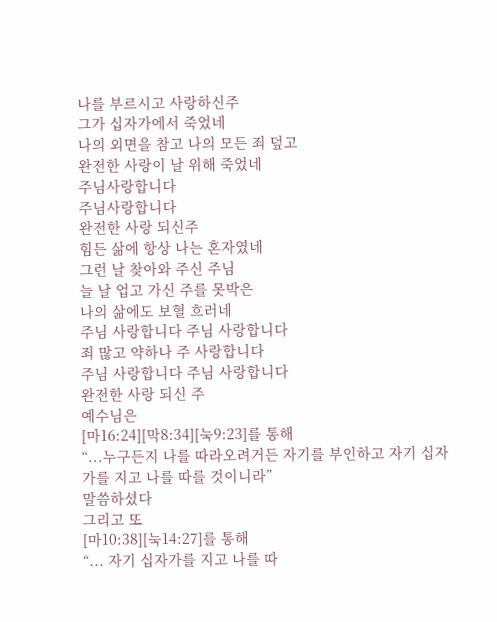나를 부르시고 사랑하신주
그가 십자가에서 죽었네
나의 외면을 참고 나의 모든 죄 덮고
완전한 사랑이 날 위해 죽었네
주님사랑합니다
주님사랑합니다
완전한 사랑 되신주
힘든 삶에 항상 나는 혼자였네
그런 날 찾아와 주신 주님
늘 날 업고 가신 주를 못박은
나의 삶에도 보혈 흐러네
주님 사랑합니다 주님 사랑합니다
죄 많고 약하나 주 사랑합니다
주님 사랑합니다 주님 사랑합니다
완전한 사랑 되신 주
예수님은
[마16:24][막8:34][눅9:23]를 통해
“...누구든지 나를 따라오려거든 자기를 부인하고 자기 십자가를 지고 나를 따를 것이니라”
말씀하셨다
그리고 또
[마10:38][눅14:27]를 통해
“... 자기 십자가를 지고 나를 따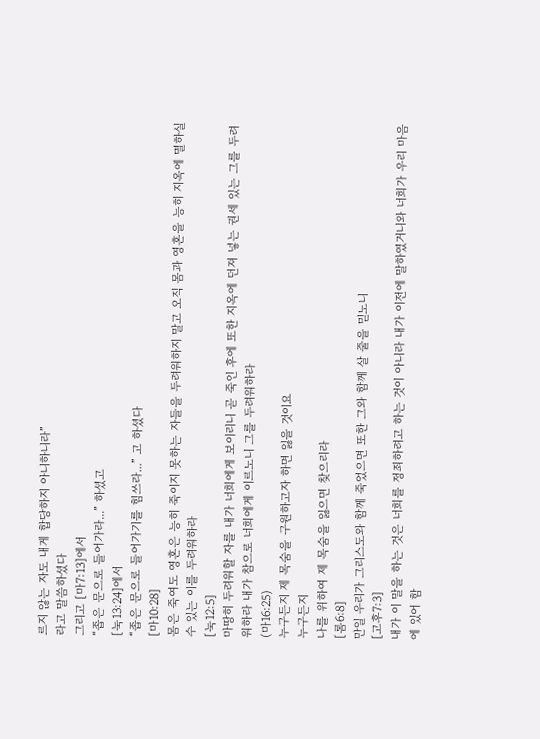르지 않는 자도 내게 합당하지 아니하니라”
라고 말씀하셨다
그리고 [마7:13]에서
“좁은 문으로 들어가라...” 하셨고
[눅13:24]에서
“좁은 문으로 들어가기를 힘쓰라...” 고 하셨다
[마10:28]
몸은 죽여도 영혼은 능히 죽이지 못하는 자들을 두려워하지 말고 오직 몸과 영혼을 능히 지옥에 멸하실 수 있는 이를 두려워하라
[눅12:5]
마땅히 두려워할 자를 내가 너희에게 보이리니 곧 죽인 후에 또한 지옥에 던져 넣는 권세 있는 그를 두려워하라 내가 참으로 너희에게 이르노니 그를 두려워하라
(마16:25)
누구든지 제 목숨을 구원하고자 하면 잃을 것이요
누구든지
나를 위하여 제 목숨을 잃으면 찾으리라
[롬6:8]
만일 우리가 그리스도와 함께 죽었으면 또한 그와 함께 살 줄을 믿노니
[고후7:3]
내가 이 말을 하는 것은 너희를 정죄하려고 하는 것이 아니라 내가 이전에 말하였거니와 너희가 우리 마음에 있어 함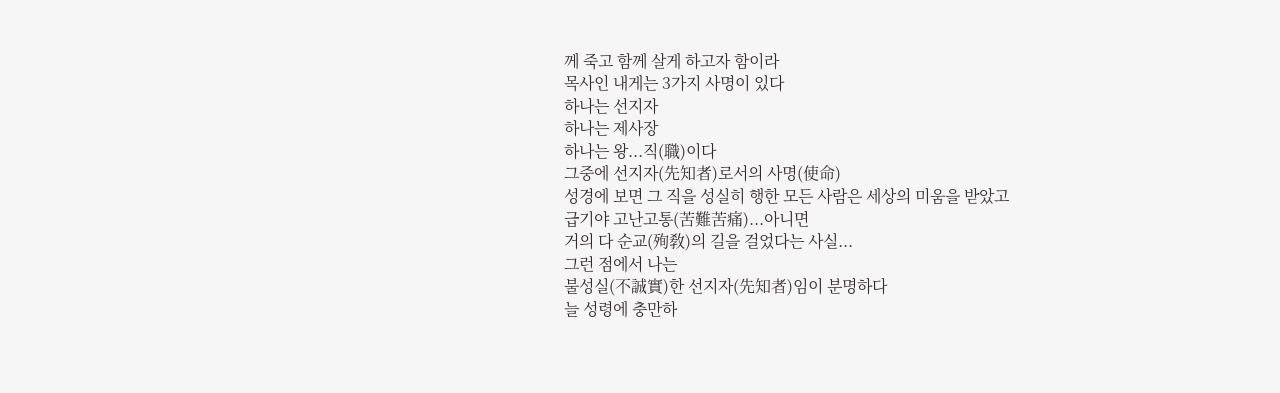께 죽고 함께 살게 하고자 함이라
목사인 내게는 3가지 사명이 있다
하나는 선지자
하나는 제사장
하나는 왕...직(職)이다
그중에 선지자(先知者)로서의 사명(使命)
성경에 보면 그 직을 성실히 행한 모든 사람은 세상의 미움을 받았고
급기야 고난고통(苦難苦痛)...아니면
거의 다 순교(殉敎)의 길을 걸었다는 사실...
그런 점에서 나는
불성실(不誠實)한 선지자(先知者)임이 분명하다
늘 성령에 충만하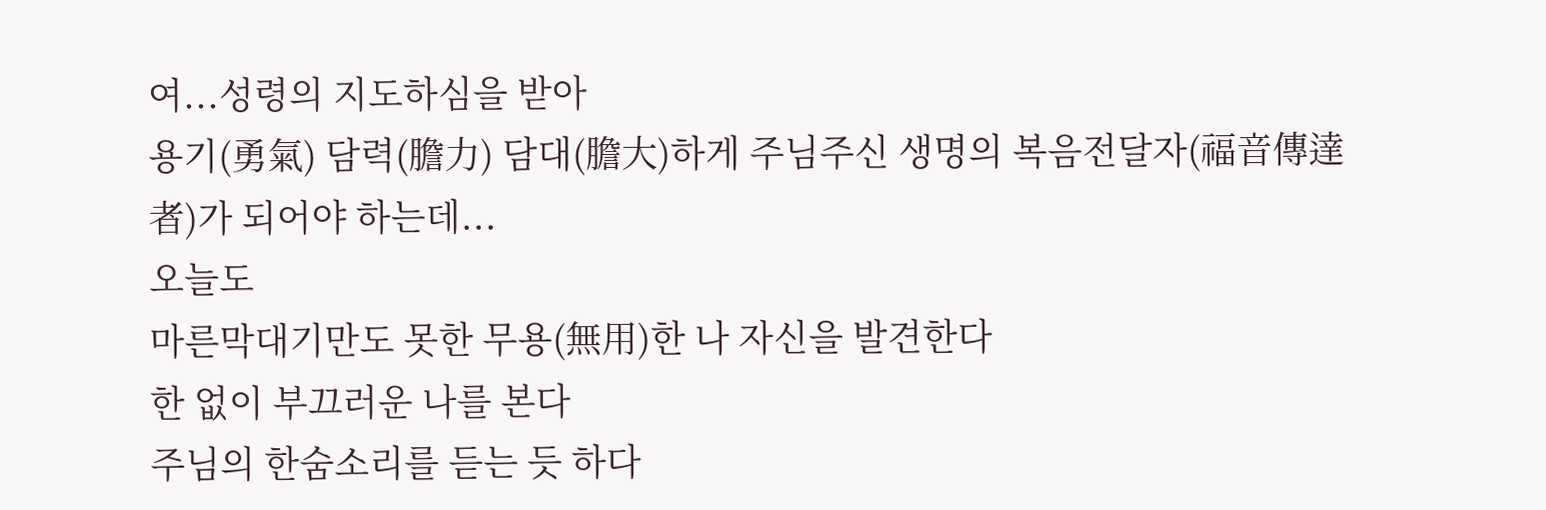여...성령의 지도하심을 받아
용기(勇氣) 담력(膽力) 담대(膽大)하게 주님주신 생명의 복음전달자(福音傳達者)가 되어야 하는데...
오늘도
마른막대기만도 못한 무용(無用)한 나 자신을 발견한다
한 없이 부끄러운 나를 본다
주님의 한숨소리를 듣는 듯 하다